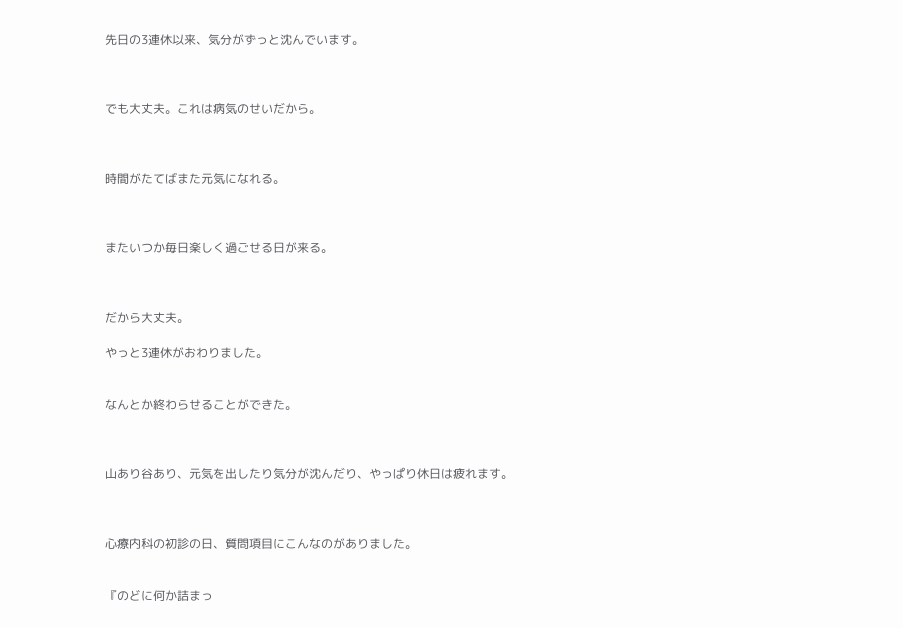先日の3連休以来、気分がずっと沈んでいます。



でも大丈夫。これは病気のせいだから。



時間がたてばまた元気になれる。



またいつか毎日楽しく過ごせる日が来る。



だから大丈夫。

やっと3連休がおわりました。


なんとか終わらせることができた。



山あり谷あり、元気を出したり気分が沈んだり、やっぱり休日は疲れます。



心療内科の初診の日、質問項目にこんなのがありました。


『のどに何か詰まっ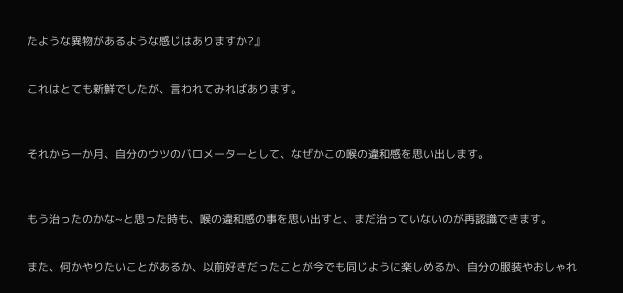たような異物があるような感じはありますか?』


これはとても新鮮でしたが、言われてみればあります。



それから一か月、自分のウツのバロメーターとして、なぜかこの喉の違和感を思い出します。



もう治ったのかな~と思った時も、喉の違和感の事を思い出すと、まだ治っていないのが再認識できます。


また、何かやりたいことがあるか、以前好きだったことが今でも同じように楽しめるか、自分の服装やおしゃれ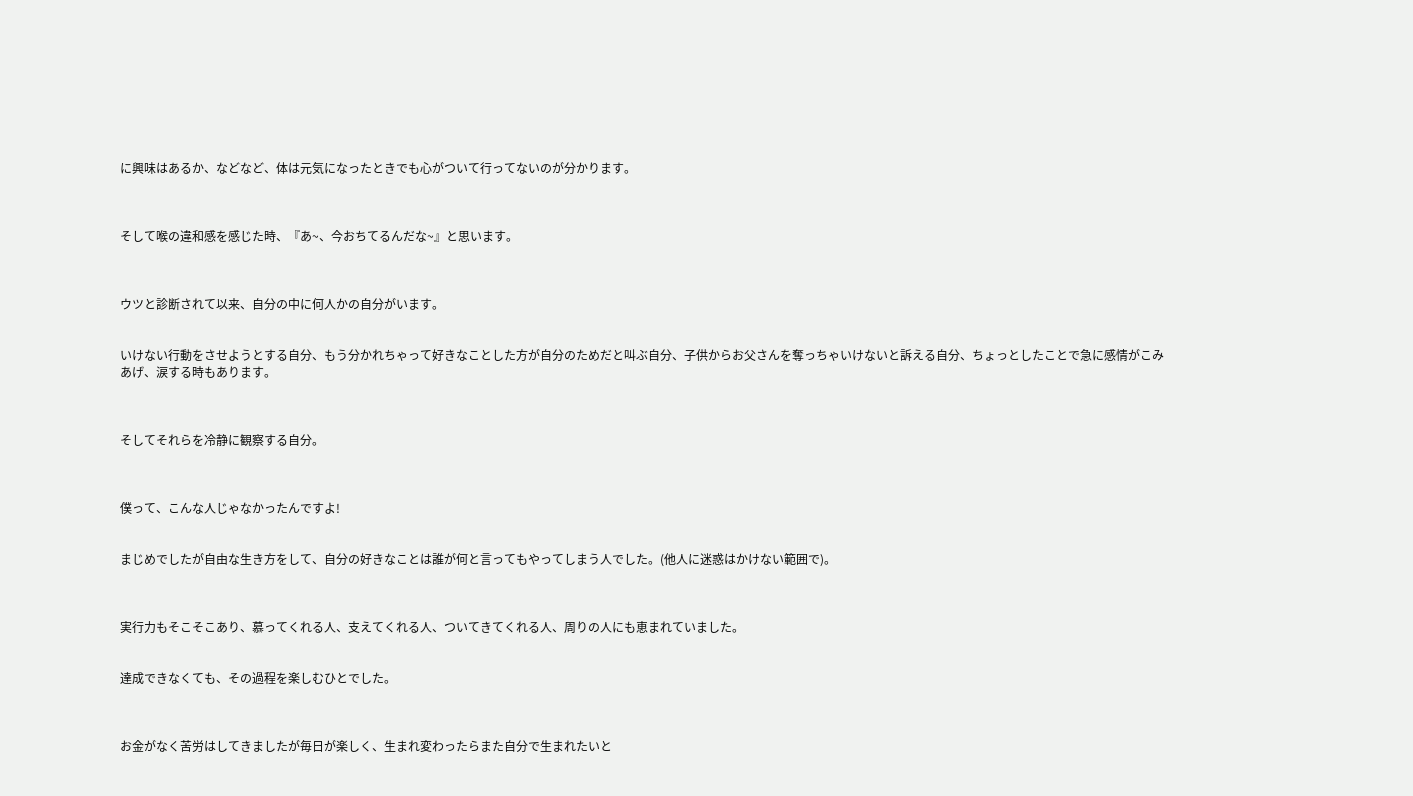に興味はあるか、などなど、体は元気になったときでも心がついて行ってないのが分かります。



そして喉の違和感を感じた時、『あ~、今おちてるんだな~』と思います。



ウツと診断されて以来、自分の中に何人かの自分がいます。


いけない行動をさせようとする自分、もう分かれちゃって好きなことした方が自分のためだと叫ぶ自分、子供からお父さんを奪っちゃいけないと訴える自分、ちょっとしたことで急に感情がこみあげ、涙する時もあります。



そしてそれらを冷静に観察する自分。



僕って、こんな人じゃなかったんですよ!


まじめでしたが自由な生き方をして、自分の好きなことは誰が何と言ってもやってしまう人でした。(他人に迷惑はかけない範囲で)。



実行力もそこそこあり、慕ってくれる人、支えてくれる人、ついてきてくれる人、周りの人にも恵まれていました。


達成できなくても、その過程を楽しむひとでした。



お金がなく苦労はしてきましたが毎日が楽しく、生まれ変わったらまた自分で生まれたいと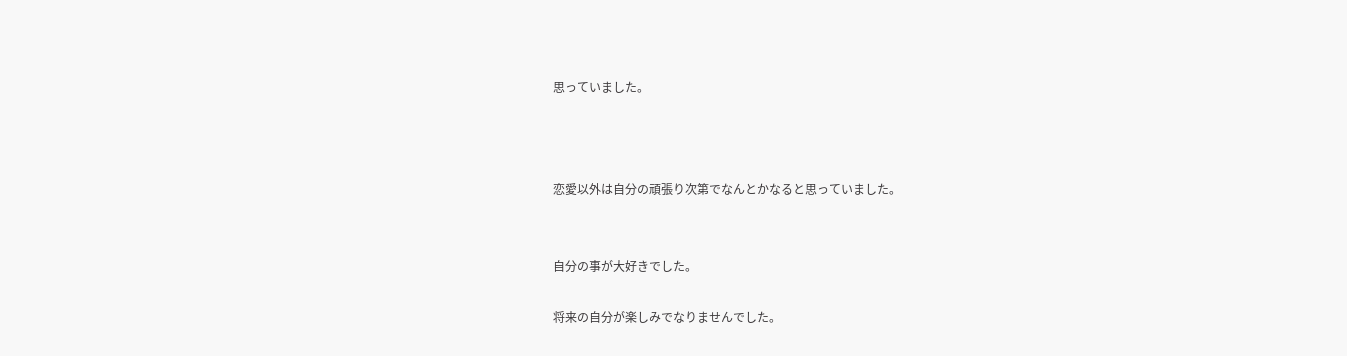思っていました。



恋愛以外は自分の頑張り次第でなんとかなると思っていました。


自分の事が大好きでした。

将来の自分が楽しみでなりませんでした。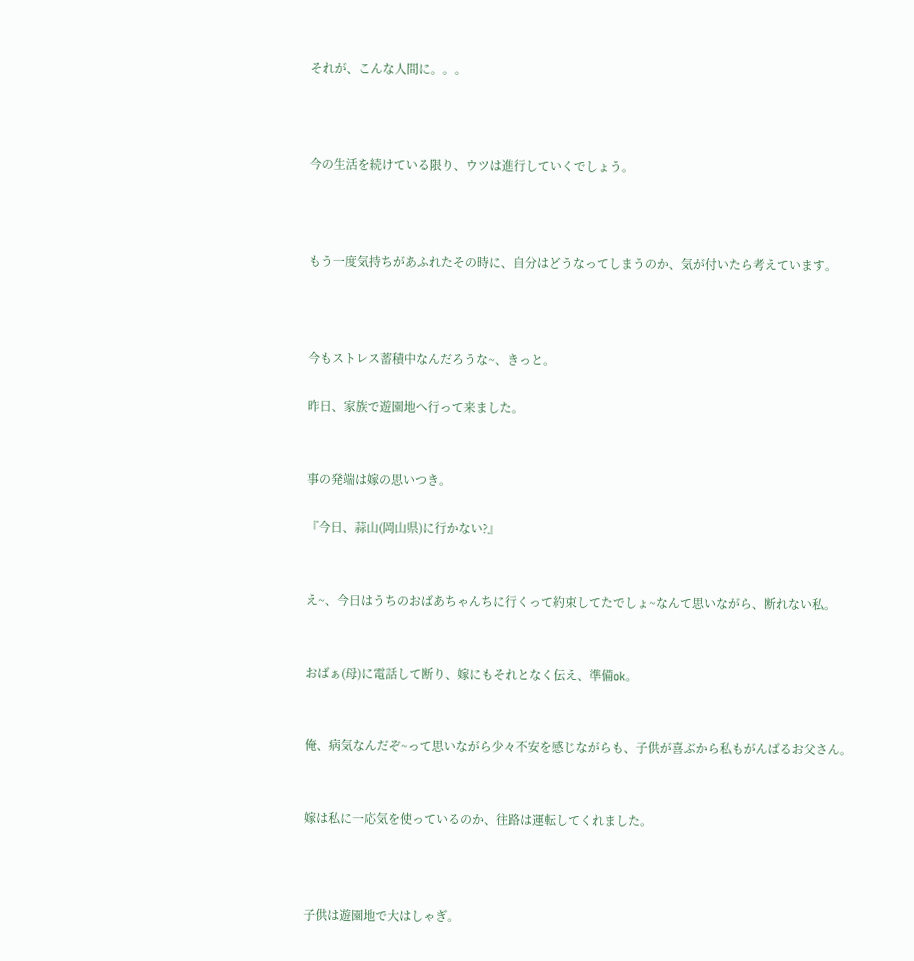それが、こんな人間に。。。



今の生活を続けている限り、ウツは進行していくでしょう。



もう一度気持ちがあふれたその時に、自分はどうなってしまうのか、気が付いたら考えています。



今もストレス蓄積中なんだろうな~、きっと。

昨日、家族で遊園地へ行って来ました。


事の発端は嫁の思いつき。

『今日、蒜山(岡山県)に行かない?』


え~、今日はうちのおばあちゃんちに行くって約束してたでしょ~なんて思いながら、断れない私。


おばぁ(母)に電話して断り、嫁にもそれとなく伝え、準備ok。


俺、病気なんだぞ~って思いながら少々不安を感じながらも、子供が喜ぶから私もがんばるお父さん。


嫁は私に一応気を使っているのか、往路は運転してくれました。



子供は遊園地で大はしゃぎ。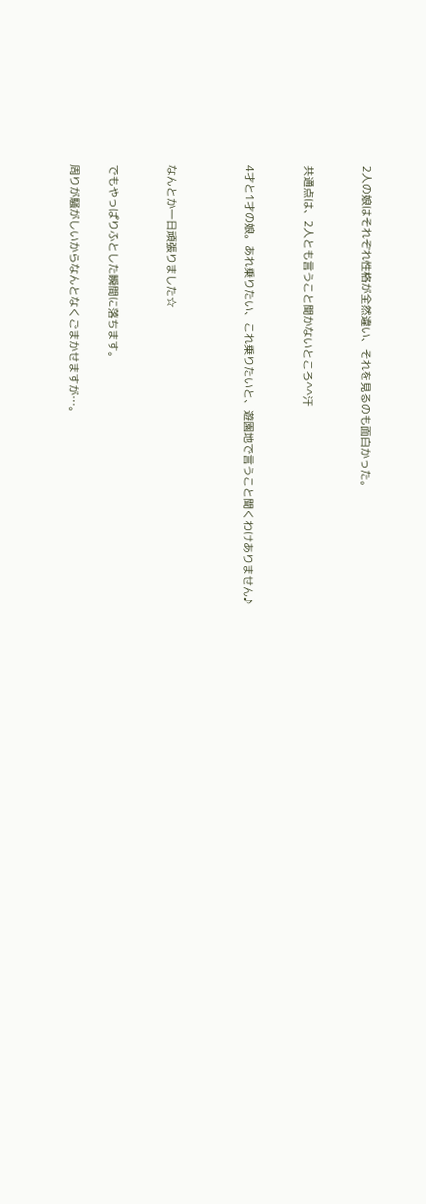2人の娘はそれぞれ性格が全然違い、それを見るのも面白かった。


共通点は、2人とも言うこと聞かないところ^^汗


4才と1才の娘。あれ乗りたい、これ乗りたいと、遊園地で言うこと聞くわけありません♪



なんとか一日頑張りました☆


でもやっぱりふとした瞬間に落ちます。

周りが騒がしいからなんとなくごまかせますが…。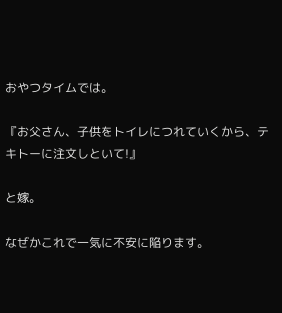おやつタイムでは。

『お父さん、子供をトイレにつれていくから、テキトーに注文しといて!』

と嫁。

なぜかこれで一気に不安に陥ります。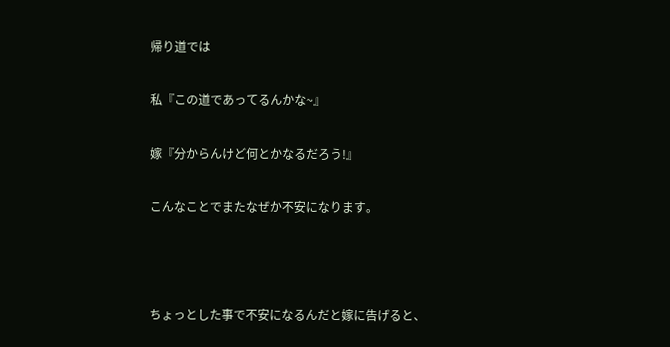帰り道では

私『この道であってるんかな~』

嫁『分からんけど何とかなるだろう!』

こんなことでまたなぜか不安になります。



ちょっとした事で不安になるんだと嫁に告げると、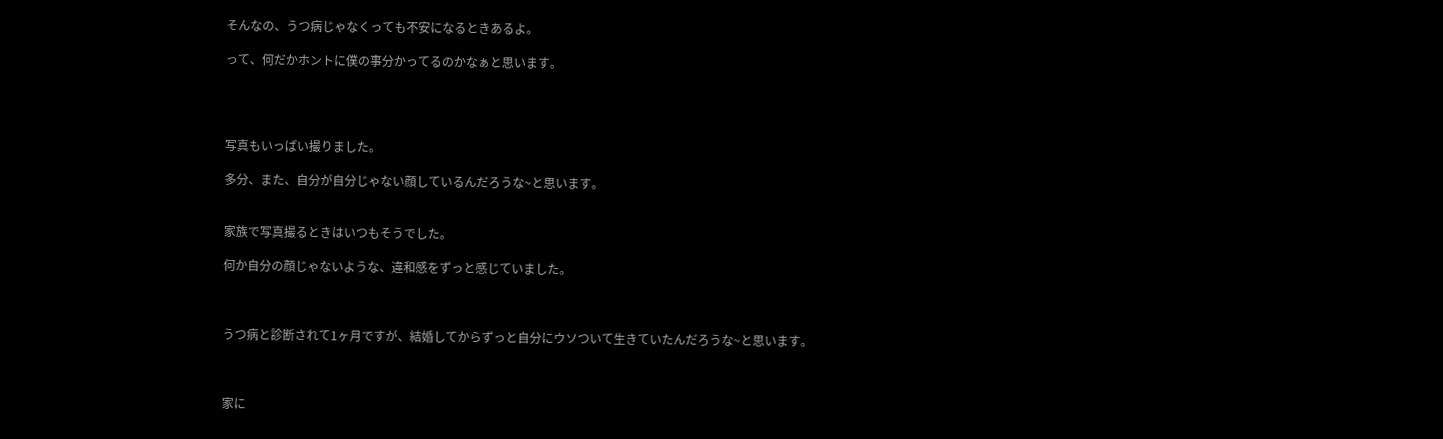そんなの、うつ病じゃなくっても不安になるときあるよ。

って、何だかホントに僕の事分かってるのかなぁと思います。




写真もいっぱい撮りました。

多分、また、自分が自分じゃない顔しているんだろうな~と思います。


家族で写真撮るときはいつもそうでした。

何か自分の顔じゃないような、違和感をずっと感じていました。



うつ病と診断されて1ヶ月ですが、結婚してからずっと自分にウソついて生きていたんだろうな~と思います。



家に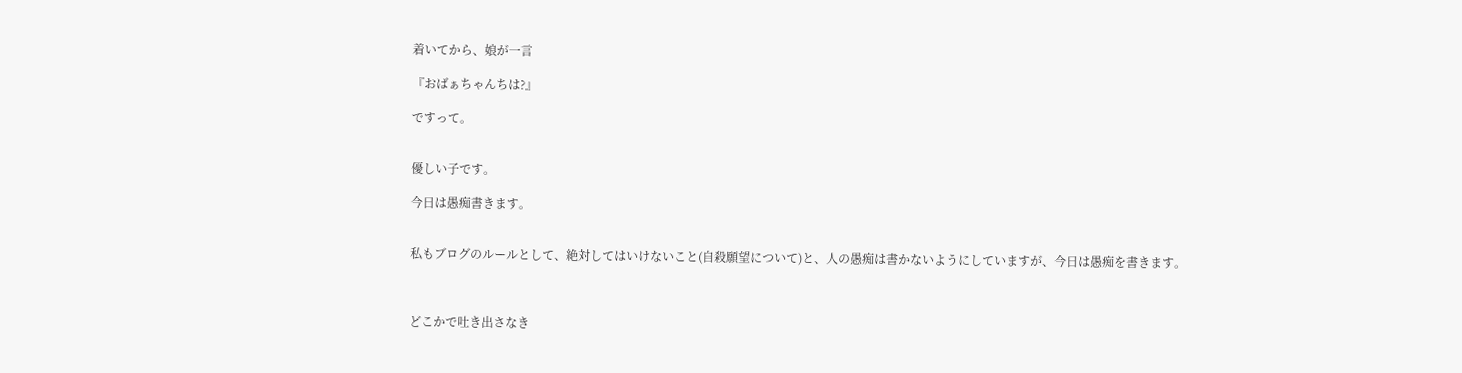着いてから、娘が一言

『おばぁちゃんちは?』

ですって。


優しい子です。

今日は愚痴書きます。


私もブログのルールとして、絶対してはいけないこと(自殺願望について)と、人の愚痴は書かないようにしていますが、今日は愚痴を書きます。



どこかで吐き出さなき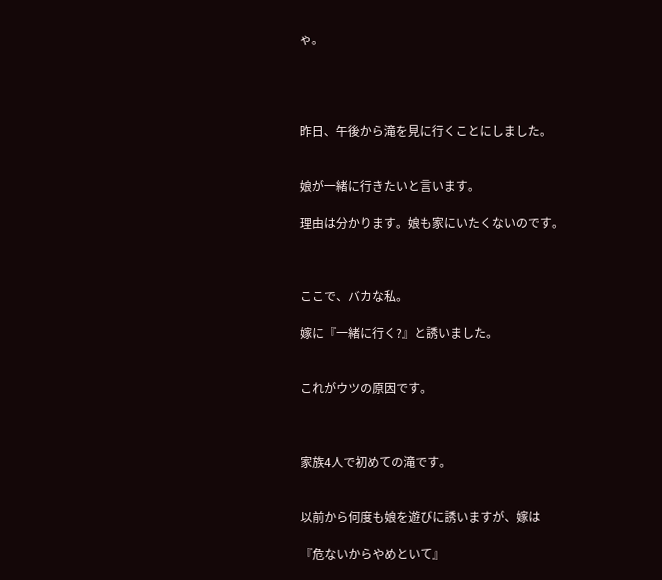ゃ。




昨日、午後から滝を見に行くことにしました。


娘が一緒に行きたいと言います。

理由は分かります。娘も家にいたくないのです。



ここで、バカな私。

嫁に『一緒に行く?』と誘いました。


これがウツの原因です。



家族4人で初めての滝です。


以前から何度も娘を遊びに誘いますが、嫁は

『危ないからやめといて』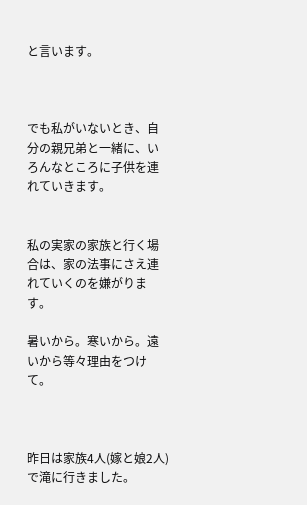と言います。



でも私がいないとき、自分の親兄弟と一緒に、いろんなところに子供を連れていきます。


私の実家の家族と行く場合は、家の法事にさえ連れていくのを嫌がります。

暑いから。寒いから。遠いから等々理由をつけて。



昨日は家族4人(嫁と娘2人)で滝に行きました。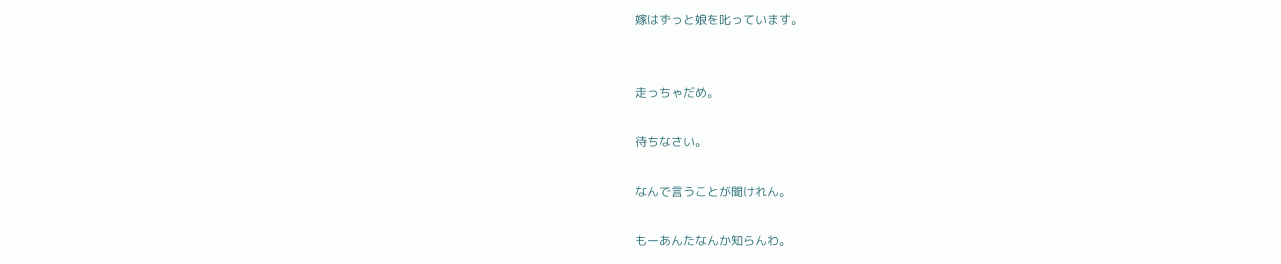嫁はずっと娘を叱っています。


走っちゃだめ。

待ちなさい。

なんで言うことが聞けれん。

もーあんたなんか知らんわ。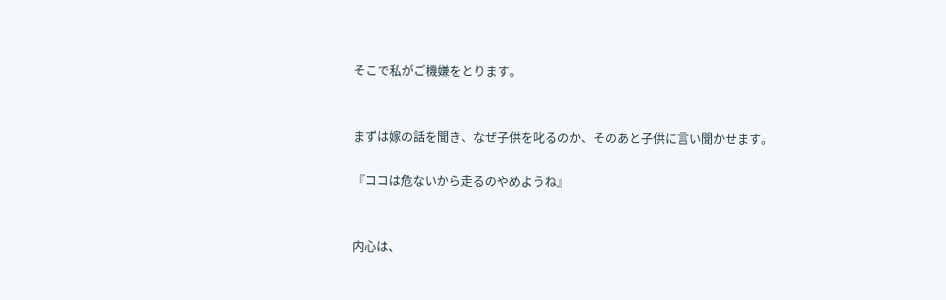そこで私がご機嫌をとります。


まずは嫁の話を聞き、なぜ子供を叱るのか、そのあと子供に言い聞かせます。

『ココは危ないから走るのやめようね』


内心は、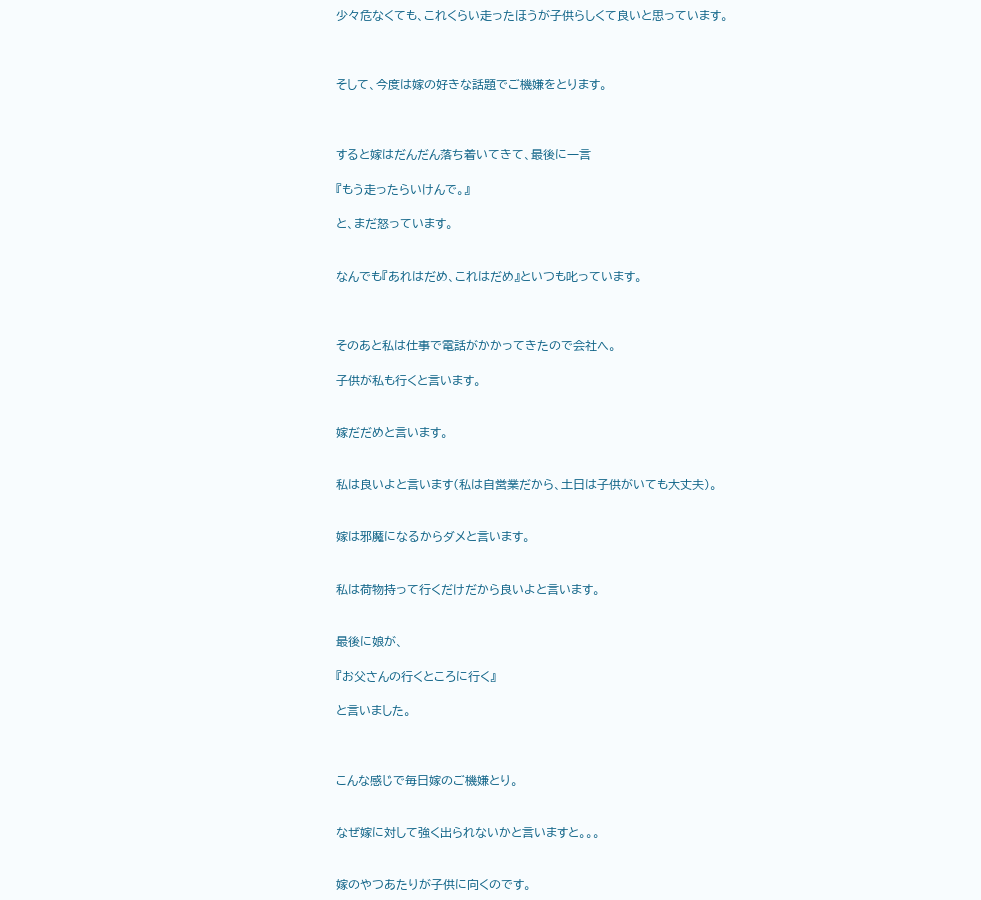少々危なくても、これくらい走ったほうが子供らしくて良いと思っています。



そして、今度は嫁の好きな話題でご機嫌をとります。



すると嫁はだんだん落ち着いてきて、最後に一言

『もう走ったらいけんで。』

と、まだ怒っています。


なんでも『あれはだめ、これはだめ』といつも叱っています。



そのあと私は仕事で電話がかかってきたので会社へ。

子供が私も行くと言います。


嫁だだめと言います。


私は良いよと言います(私は自営業だから、土日は子供がいても大丈夫)。


嫁は邪魔になるからダメと言います。


私は荷物持って行くだけだから良いよと言います。


最後に娘が、

『お父さんの行くところに行く』

と言いました。



こんな感じで毎日嫁のご機嫌とり。


なぜ嫁に対して強く出られないかと言いますと。。。


嫁のやつあたりが子供に向くのです。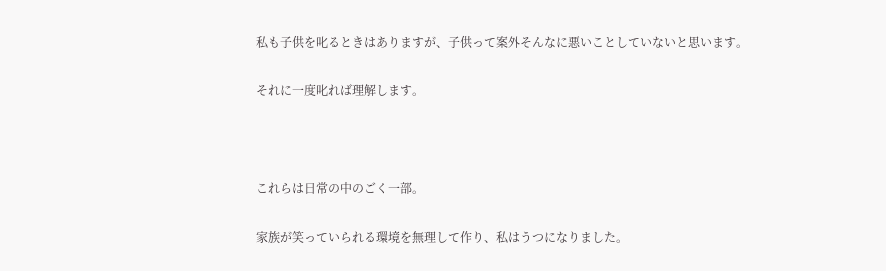私も子供を叱るときはありますが、子供って案外そんなに悪いことしていないと思います。

それに一度叱れば理解します。



これらは日常の中のごく一部。

家族が笑っていられる環境を無理して作り、私はうつになりました。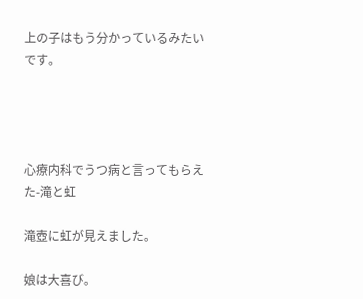上の子はもう分かっているみたいです。




心療内科でうつ病と言ってもらえた-滝と虹

滝壺に虹が見えました。

娘は大喜び。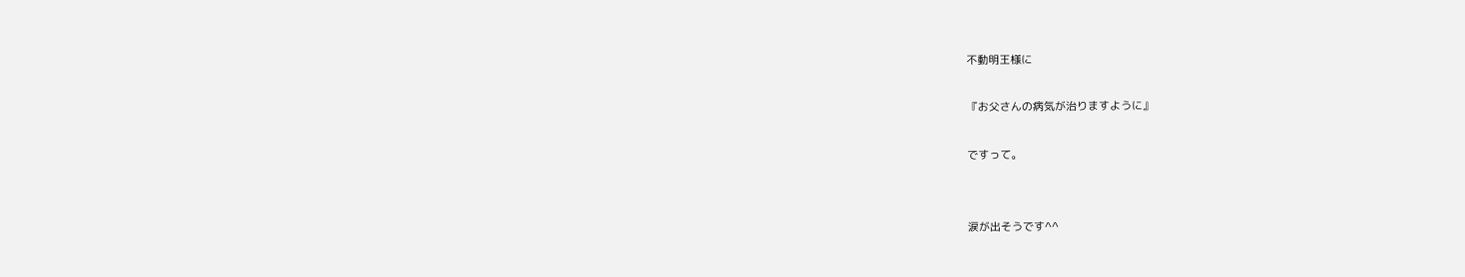不動明王様に

『お父さんの病気が治りますように』

ですって。


涙が出そうです^^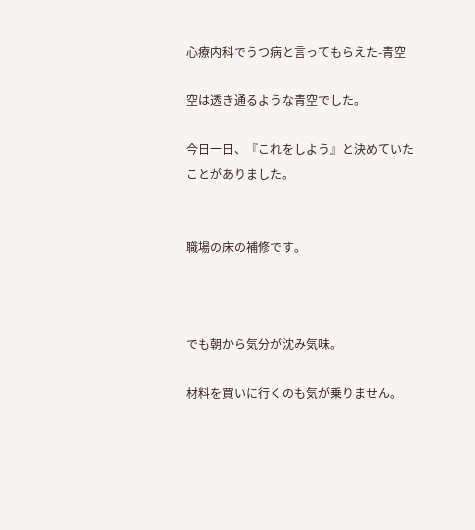心療内科でうつ病と言ってもらえた-青空

空は透き通るような青空でした。

今日一日、『これをしよう』と決めていたことがありました。


職場の床の補修です。



でも朝から気分が沈み気味。

材料を買いに行くのも気が乗りません。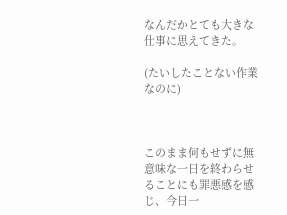なんだかとても大きな仕事に思えてきた。

(たいしたことない作業なのに)



このまま何もせずに無意味な一日を終わらせることにも罪悪感を感じ、今日一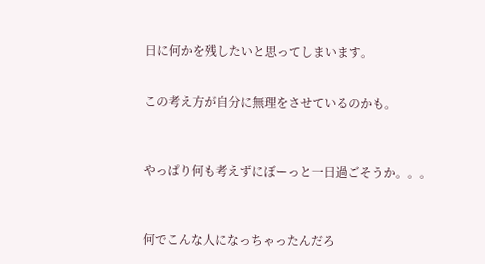日に何かを残したいと思ってしまいます。


この考え方が自分に無理をさせているのかも。



やっぱり何も考えずにぼーっと一日過ごそうか。。。



何でこんな人になっちゃったんだろ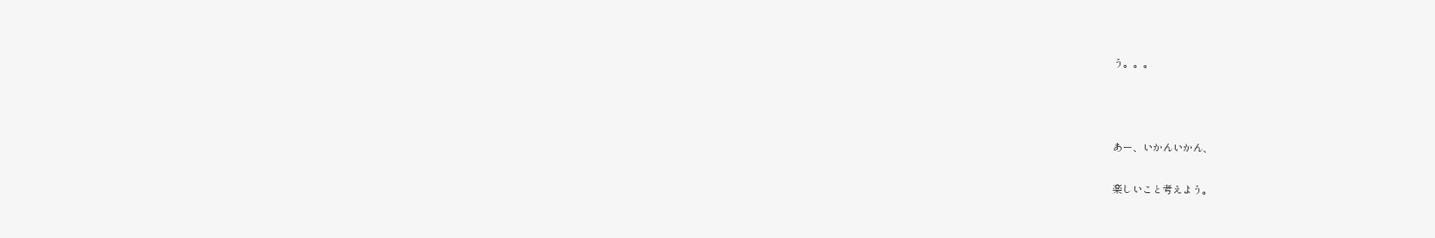う。。。



あー、いかんいかん、

楽しいこと考えよう。